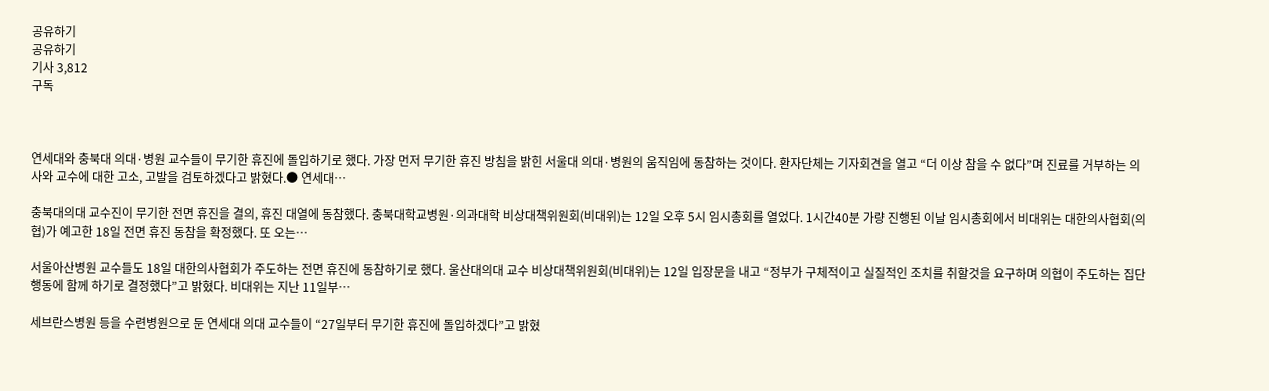공유하기
공유하기
기사 3,812
구독



연세대와 충북대 의대·병원 교수들이 무기한 휴진에 돌입하기로 했다. 가장 먼저 무기한 휴진 방침을 밝힌 서울대 의대·병원의 움직임에 동참하는 것이다. 환자단체는 기자회견을 열고 “더 이상 참을 수 없다”며 진료를 거부하는 의사와 교수에 대한 고소, 고발을 검토하겠다고 밝혔다.● 연세대…

충북대의대 교수진이 무기한 전면 휴진을 결의, 휴진 대열에 동참했다. 충북대학교병원·의과대학 비상대책위원회(비대위)는 12일 오후 5시 임시총회를 열었다. 1시간40분 가량 진행된 이날 임시총회에서 비대위는 대한의사협회(의협)가 예고한 18일 전면 휴진 동참을 확정했다. 또 오는…

서울아산병원 교수들도 18일 대한의사협회가 주도하는 전면 휴진에 동참하기로 했다. 울산대의대 교수 비상대책위원회(비대위)는 12일 입장문을 내고 “정부가 구체적이고 실질적인 조치를 취할것을 요구하며 의협이 주도하는 집단행동에 함께 하기로 결정했다”고 밝혔다. 비대위는 지난 11일부…

세브란스병원 등을 수련병원으로 둔 연세대 의대 교수들이 “27일부터 무기한 휴진에 돌입하겠다”고 밝혔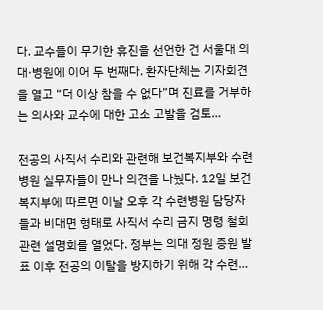다. 교수들이 무기한 휴진을 선언한 건 서울대 의대·병원에 이어 두 번째다. 환자단체는 기자회견을 열고 “더 이상 참을 수 없다”며 진료를 거부하는 의사와 교수에 대한 고소 고발을 검토…

전공의 사직서 수리와 관련해 보건복지부와 수련병원 실무자들이 만나 의견을 나눴다. 12일 보건복지부에 따르면 이날 오후 각 수련병원 담당자들과 비대면 형태로 사직서 수리 금지 명령 철회 관련 설명회를 열었다. 정부는 의대 정원 증원 발표 이후 전공의 이탈을 방지하기 위해 각 수련…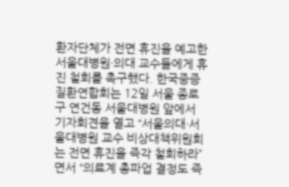환자단체가 전면 휴진을 예고한 서울대병원·의대 교수들에게 휴진 철회를 촉구했다. 한국중증질환연합회는 12일 서울 종로구 연건동 서울대병원 앞에서 기자회견을 열고 “서울의대·서울대병원 교수 비상대책위원회는 전면 휴진을 즉각 철회하라”면서 “의료계 총파업 결정도 즉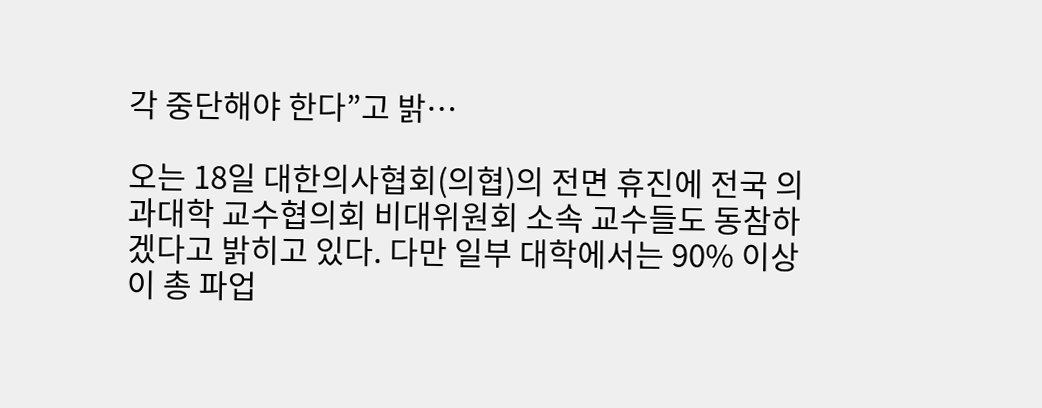각 중단해야 한다”고 밝…

오는 18일 대한의사협회(의협)의 전면 휴진에 전국 의과대학 교수협의회 비대위원회 소속 교수들도 동참하겠다고 밝히고 있다. 다만 일부 대학에서는 90% 이상이 총 파업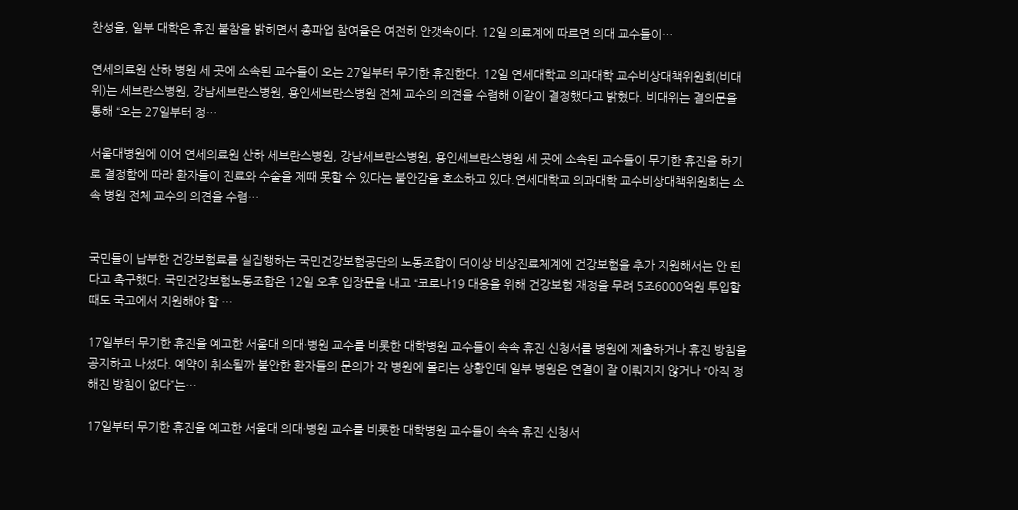찬성을, 일부 대학은 휴진 불참을 밝히면서 총파업 참여율은 여전히 안갯속이다. 12일 의료계에 따르면 의대 교수들이…

연세의료원 산하 병원 세 곳에 소속된 교수들이 오는 27일부터 무기한 휴진한다. 12일 연세대학교 의과대학 교수비상대책위원회(비대위)는 세브란스병원, 강남세브란스병원, 용인세브란스병원 전체 교수의 의견을 수렴해 이같이 결정했다고 밝혔다. 비대위는 결의문을 통해 “오는 27일부터 정…

서울대병원에 이어 연세의료원 산하 세브란스병원, 강남세브란스병원, 용인세브란스병원 세 곳에 소속된 교수들이 무기한 휴진을 하기로 결정함에 따라 환자들이 진료와 수술을 제때 못할 수 있다는 불안감을 호소하고 있다.연세대학교 의과대학 교수비상대책위원회는 소속 병원 전체 교수의 의견을 수렴…


국민들이 납부한 건강보험료를 실집행하는 국민건강보험공단의 노동조합이 더이상 비상진료체계에 건강보험을 추가 지원해서는 안 된다고 촉구했다. 국민건강보험노동조합은 12일 오후 입장문을 내고 “코로나19 대응을 위해 건강보험 재정을 무려 5조6000억원 투입할 때도 국고에서 지원해야 할 …

17일부터 무기한 휴진을 예고한 서울대 의대·병원 교수를 비롯한 대학병원 교수들이 속속 휴진 신청서를 병원에 제출하거나 휴진 방침을 공지하고 나섰다. 예약이 취소될까 불안한 환자들의 문의가 각 병원에 몰리는 상황인데 일부 병원은 연결이 잘 이뤄지지 않거나 “아직 정해진 방침이 없다”는…

17일부터 무기한 휴진을 예고한 서울대 의대·병원 교수를 비롯한 대학병원 교수들이 속속 휴진 신청서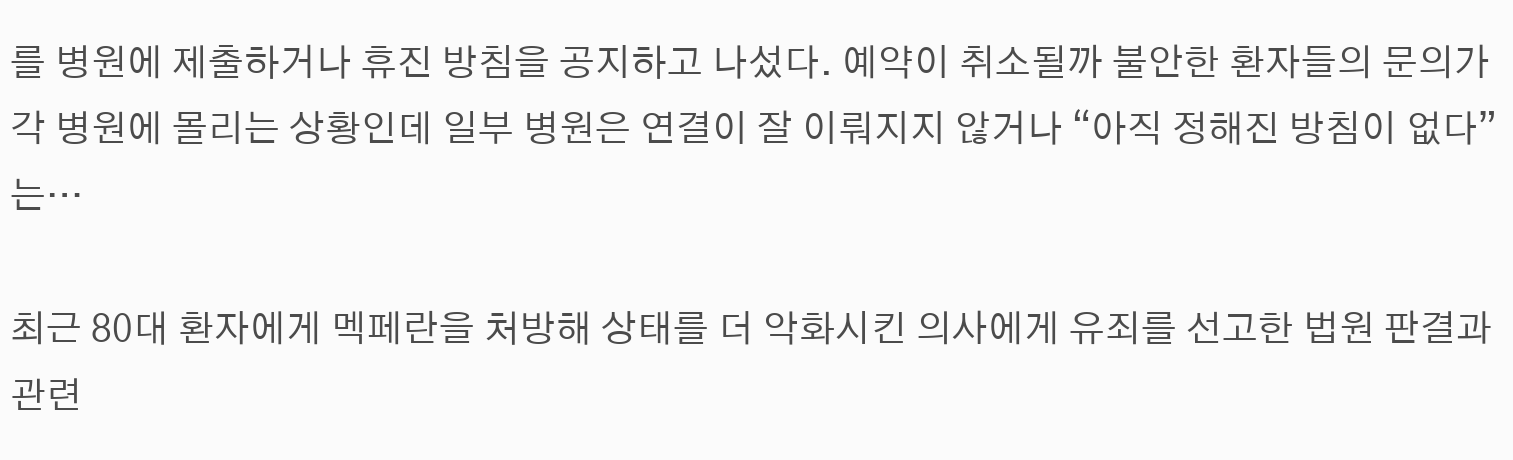를 병원에 제출하거나 휴진 방침을 공지하고 나섰다. 예약이 취소될까 불안한 환자들의 문의가 각 병원에 몰리는 상황인데 일부 병원은 연결이 잘 이뤄지지 않거나 “아직 정해진 방침이 없다”는…

최근 80대 환자에게 멕페란을 처방해 상태를 더 악화시킨 의사에게 유죄를 선고한 법원 판결과 관련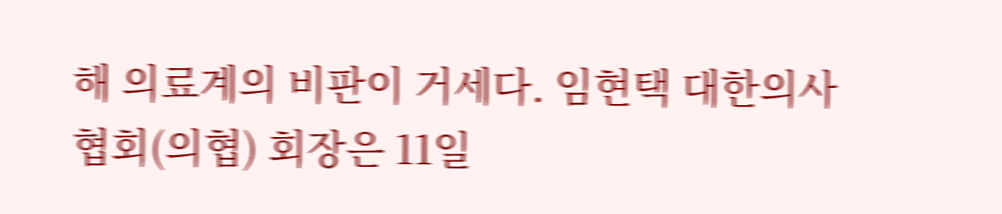해 의료계의 비판이 거세다. 임현택 대한의사협회(의협) 회장은 11일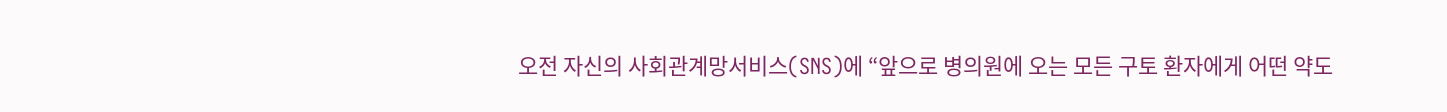오전 자신의 사회관계망서비스(SNS)에 “앞으로 병의원에 오는 모든 구토 환자에게 어떤 약도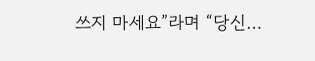쓰지 마세요”라며 “당신…